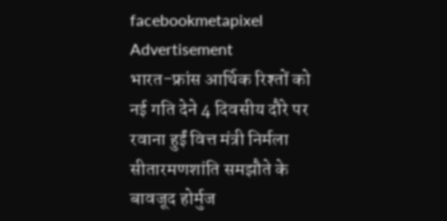facebookmetapixel
Advertisement
भारत-फ्रांस आर्थिक रिश्तों को नई गति देने 4 दिवसीय दौरे पर रवाना हुईं वित्त मंत्री निर्मला सीतारमणशांति समझौते के बावजूद होर्मुज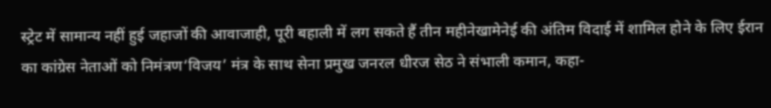स्ट्रेट में सामान्य नहीं हुई जहाजों की आवाजाही, पूरी बहाली में लग सकते हैं तीन महीनेखामेनेई की अंतिम विदाई में शामिल होने के लिए ईरान का कांग्रेस नेताओं को निमंत्रण‘विजय’ मंत्र के साथ सेना प्रमुख जनरल धीरज सेठ ने संभाली कमान, कहा-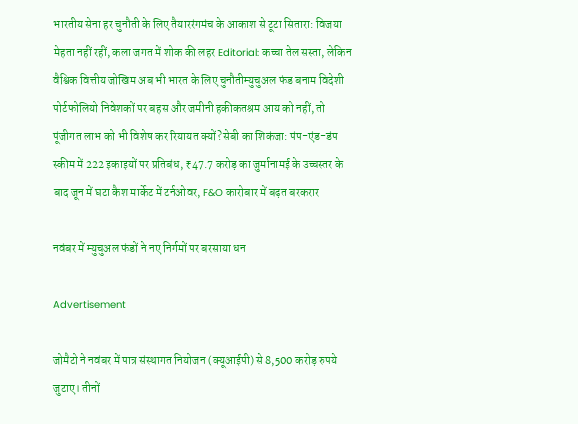भारतीय सेना हर चुनौती के लिए तैयाररंगमंच के आकाश से टूटा सितारा: विजया मेहता नहीं रहीं, कला जगत में शोक की लहर Editorial: कच्चा तेल सस्ता, लेकिन वैश्विक वित्तीय जोखिम अब भी भारत के लिए चुनौतीम्युचुअल फंड बनाम विदेशी पोर्टफोलियो निवेशकों पर बहस और जमीनी हकीकतश्रम आय को नहीं, तो पूंजीगत लाभ को भी विशेष कर रियायत क्यों?सेबी का शिकंजा: पंप-एंड-डंप स्कीम में 222 इकाइयों पर प्रतिबंध, ₹47.7 करोड़ का जुर्मानामई के उच्चस्तर के बाद जून में घटा कैश मार्केट में टर्नओवर, F&O कारोबार में बढ़त बरकरार

नवंबर में म्युचुअल फंडों ने नए निर्गमों पर बरसाया धन

Advertisement

जोमैटो ने नवंबर में पात्र संस्थागत नियोजन (क्यूआईपी) से 8,500 करोड़ रुपये जुटाए। तीनों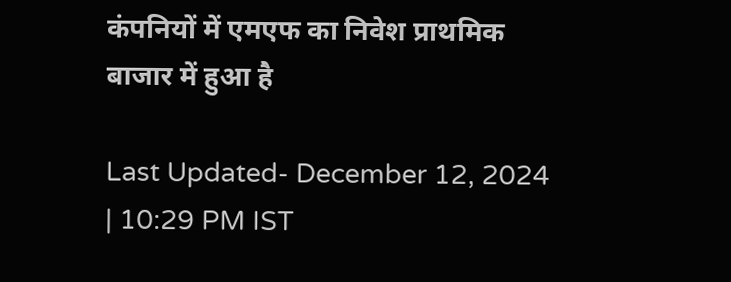कंपनियों में एमएफ का निवेश प्राथमिक बाजार में हुआ है

Last Updated- December 12, 2024 | 10:29 PM IST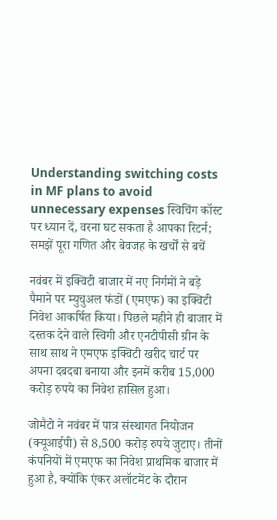Understanding switching costs in MF plans to avoid unnecessary expenses स्विचिंग कॉस्ट पर ध्यान दें, वरना घट सकता है आपका रिटर्न; समझें पूरा गणित और बेवजह के खर्चों से बचें

नवंबर में इक्विटी बाजार में नए निर्गमों ने बड़े पैमाने पर म्युचुअल फंडों (एमएफ) का इक्विटी निवेश आकर्षित किया। पिछले महीने ही बाजार में दस्तक देने वाले स्विगी और एनटीपीसी ग्रीन के साथ साथ ने एमएफ इक्विटी खरीद चार्ट पर अपना दबदबा बनाया और इनमें करीब 15,000 करोड़ रुपये का निवेश हासिल हुआ।

जोमैटो ने नवंबर में पात्र संस्थागत नियोजन (क्यूआईपी) से 8,500 करोड़ रुपये जुटाए। तीनों कंपनियों में एमएफ का निवेश प्राथमिक बाजार में हुआ है, क्योंकि एंकर अलॉटमेंट के दौरान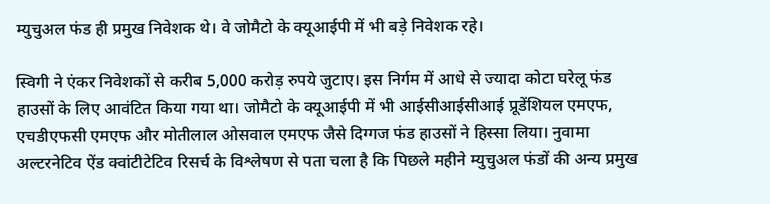म्युचुअल फंड ही प्रमुख निवेशक थे। वे जोमैटो के क्यूआईपी में भी बड़े निवेशक रहे।

स्विगी ने एंकर निवेशकों से करीब 5,000 करोड़ रुपये जुटाए। इस निर्गम में आधे से ज्यादा कोटा घरेलू फंड हाउसों के लिए आवंटित किया गया था। जोमैटो के क्यूआईपी में भी आईसीआईसीआई प्रूडेंशियल एमएफ, एचडीएफसी एमएफ और मोतीलाल ओसवाल एमएफ जैसे दिग्गज फंड हाउसों ने हिस्सा लिया। नुवामा अल्टरनेटिव ऐंड क्वांटीटेटिव रिसर्च के विश्लेषण से पता चला है कि पिछले महीने म्युचुअल फंडों की अन्य प्रमुख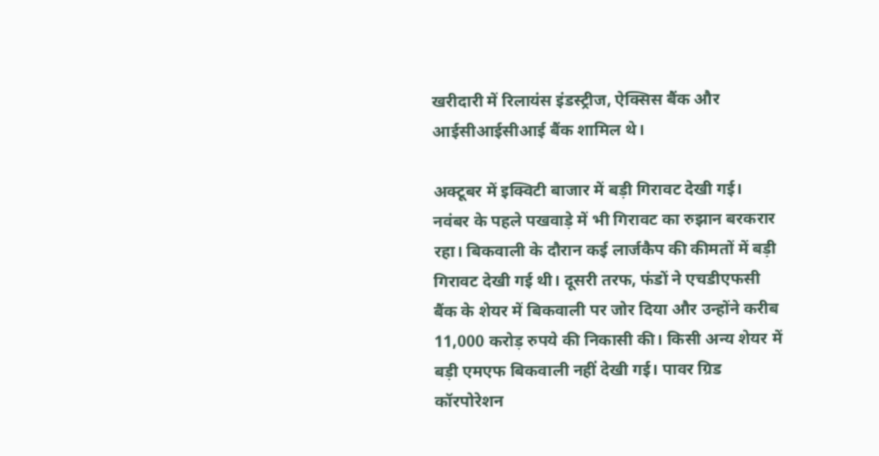खरीदारी में रिलायंस इंडस्ट्रीज, ऐक्सिस बैंक और आईसीआईसीआई बैंक शामिल थे।

अक्टूबर में इक्विटी बाजार में बड़ी गिरावट देखी गई। नवंबर के पहले पखवाड़े में भी गिरावट का रुझान बरकरार रहा। बिकवाली के दौरान कई लार्जकैप की कीमतों में बड़ी गिरावट देखी गई थी। दूसरी तरफ, फंडों ने एचडीएफसी बैंक के शेयर में बिकवाली पर जोर दिया और उन्होंने करीब 11,000 करोड़ रुपये की निकासी की। किसी अन्य शेयर में बड़ी एमएफ बिकवाली नहीं देखी गई। पावर ग्रिड कॉरपोरेशन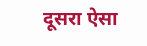दूसरा ऐसा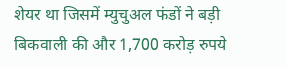शेयर था जिसमें म्युचुअल फंडों ने बड़ी बिकवाली की और 1,700 करोड़ रुपये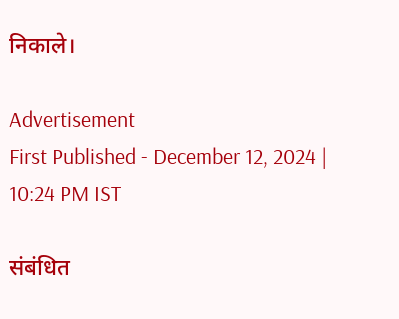निकाले।

Advertisement
First Published - December 12, 2024 | 10:24 PM IST

संबंधित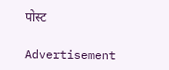पोस्ट

Advertisement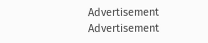Advertisement
Advertisement